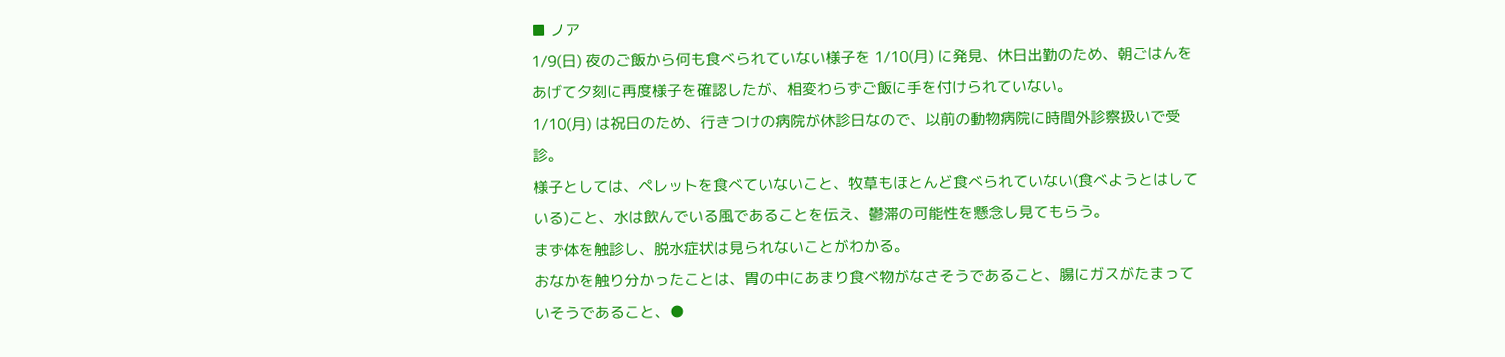■ ノア
1/9(日) 夜のご飯から何も食べられていない様子を 1/10(月) に発見、休日出勤のため、朝ごはんをあげて夕刻に再度様子を確認したが、相変わらずご飯に手を付けられていない。
1/10(月) は祝日のため、行きつけの病院が休診日なので、以前の動物病院に時間外診察扱いで受診。
様子としては、ペレットを食べていないこと、牧草もほとんど食べられていない(食べようとはしている)こと、水は飲んでいる風であることを伝え、鬱滞の可能性を懸念し見てもらう。
まず体を触診し、脱水症状は見られないことがわかる。
おなかを触り分かったことは、胃の中にあまり食べ物がなさそうであること、腸にガスがたまっていそうであること、●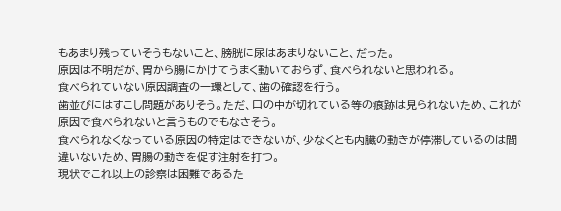もあまり残っていそうもないこと、膀胱に尿はあまりないこと、だった。
原因は不明だが、胃から腸にかけてうまく動いておらず、食べられないと思われる。
食べられていない原因調査の一環として、歯の確認を行う。
歯並びにはすこし問題がありそう。ただ、口の中が切れている等の痕跡は見られないため、これが原因で食べられないと言うものでもなさそう。
食べられなくなっている原因の特定はできないが、少なくとも内臓の動きが停滞しているのは間違いないため、胃腸の動きを促す注射を打つ。
現状でこれ以上の診察は困難であるた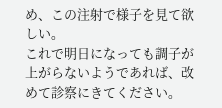め、この注射で様子を見て欲しい。
これで明日になっても調子が上がらないようであれば、改めて診察にきてください。